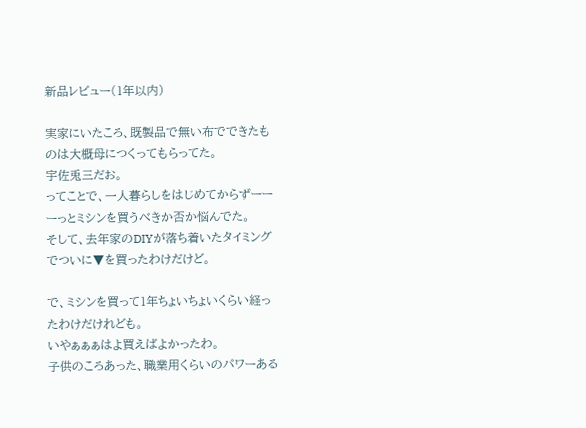新品レビュー(1年以内)

実家にいたころ、既製品で無い布でできたものは大概母につくってもらってた。
宇佐兎三だお。
ってことで、一人暮らしをはじめてからずーーーっとミシンを買うべきか否か悩んでた。
そして、去年家のDIYが落ち着いたタイミングでついに▼を買ったわけだけど。

で、ミシンを買って1年ちょいちょいくらい経ったわけだけれども。
いやぁぁぁはよ買えばよかったわ。
子供のころあった、職業用くらいのパワーある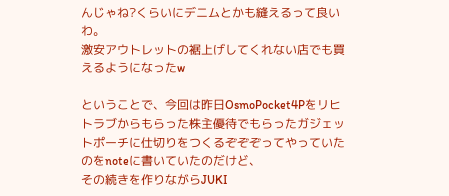んじゃね?くらいにデニムとかも縫えるって良いわ。
激安アウトレットの裾上げしてくれない店でも買えるようになったw

ということで、今回は昨日OsmoPocket4Pをリヒトラブからもらった株主優待でもらったガジェットポーチに仕切りをつくるぞぞぞってやっていたのをnoteに書いていたのだけど、
その続きを作りながらJUKI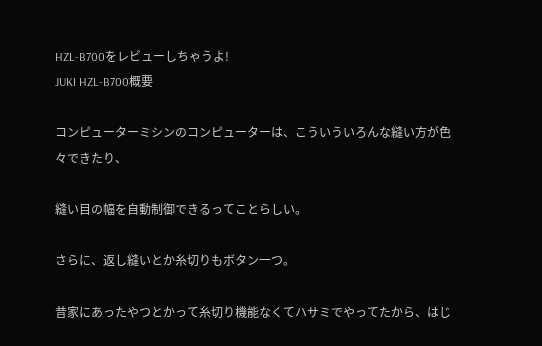HZL-B700をレビューしちゃうよ!
JUKI HZL-B700概要

コンピューターミシンのコンピューターは、こういういろんな縫い方が色々できたり、

縫い目の幅を自動制御できるってことらしい。

さらに、返し縫いとか糸切りもボタン一つ。

昔家にあったやつとかって糸切り機能なくてハサミでやってたから、はじ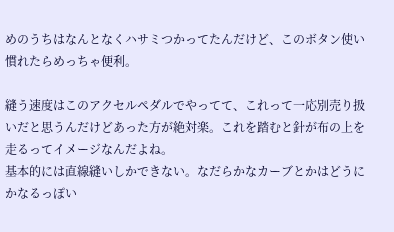めのうちはなんとなくハサミつかってたんだけど、このボタン使い慣れたらめっちゃ便利。

縫う速度はこのアクセルペダルでやってて、これって一応別売り扱いだと思うんだけどあった方が絶対楽。これを踏むと針が布の上を走るってイメージなんだよね。
基本的には直線縫いしかできない。なだらかなカーブとかはどうにかなるっぽい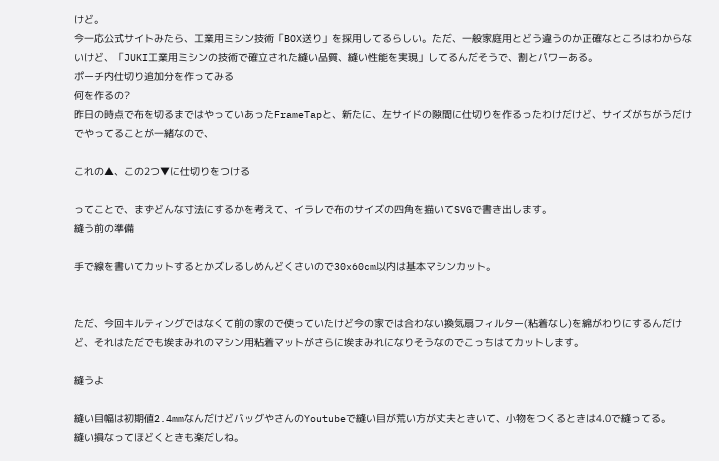けど。
今一応公式サイトみたら、工業用ミシン技術「BOX送り」を採用してるらしい。ただ、一般家庭用とどう違うのか正確なところはわからないけど、「JUKI工業用ミシンの技術で確立された縫い品質、縫い性能を実現」してるんだそうで、割とパワーある。
ポーチ内仕切り追加分を作ってみる
何を作るの?
昨日の時点で布を切るまではやっていあったFrameTapと、新たに、左サイドの隙間に仕切りを作るったわけだけど、サイズがちがうだけでやってることが一緒なので、

これの▲、この2つ▼に仕切りをつける

ってことで、まずどんな寸法にするかを考えて、イラレで布のサイズの四角を描いてSVGで書き出します。
縫う前の準備

手で線を書いてカットするとかズレるしめんどくさいので30x60cm以内は基本マシンカット。


ただ、今回キルティングではなくて前の家ので使っていたけど今の家では合わない換気扇フィルター(粘着なし)を綿がわりにするんだけど、それはただでも埃まみれのマシン用粘着マットがさらに埃まみれになりそうなのでこっちはてカットします。

縫うよ

縫い目幅は初期値2.4mmなんだけどバッグやさんのYoutubeで縫い目が荒い方が丈夫ときいて、小物をつくるときは4.0で縫ってる。
縫い損なってほどくときも楽だしね。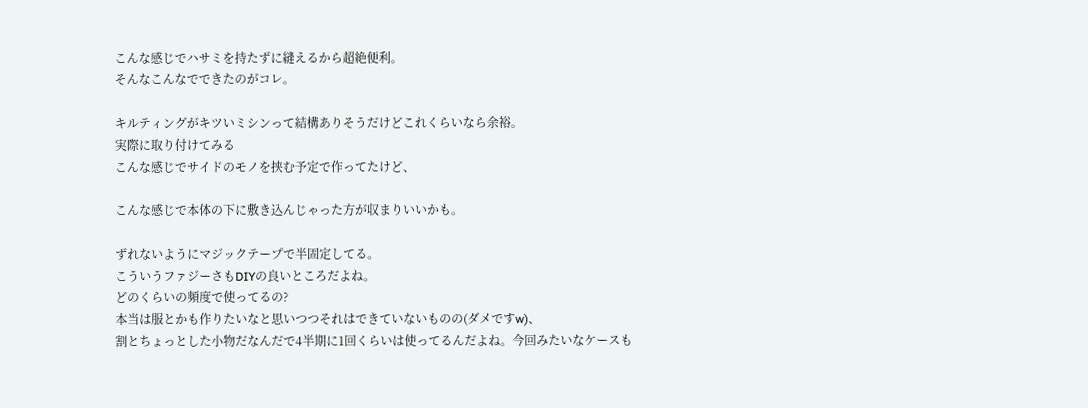こんな感じでハサミを持たずに縫えるから超絶便利。
そんなこんなでできたのがコレ。

キルティングがキツいミシンって結構ありそうだけどこれくらいなら余裕。
実際に取り付けてみる
こんな感じでサイドのモノを挟む予定で作ってたけど、

こんな感じで本体の下に敷き込んじゃった方が収まりいいかも。

ずれないようにマジックテープで半固定してる。
こういうファジーさもDIYの良いところだよね。
どのくらいの頻度で使ってるの?
本当は服とかも作りたいなと思いつつそれはできていないものの(ダメですw)、
割とちょっとした小物だなんだで4半期に1回くらいは使ってるんだよね。今回みたいなケースも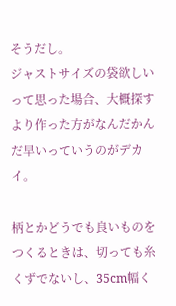そうだし。
ジャストサイズの袋欲しいって思った場合、大概探すより作った方がなんだかんだ早いっていうのがデカイ。

柄とかどうでも良いものをつくるときは、切っても糸くずでないし、35cm幅く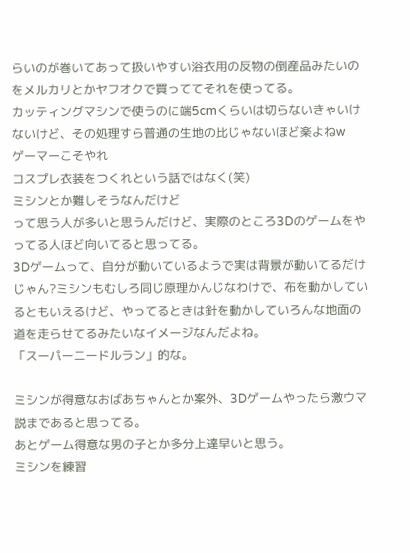らいのが巻いてあって扱いやすい浴衣用の反物の倒産品みたいのをメルカリとかヤフオクで買っててそれを使ってる。
カッティングマシンで使うのに端5cmくらいは切らないきゃいけないけど、その処理すら普通の生地の比じゃないほど楽よねw
ゲーマーこそやれ
コスプレ衣装をつくれという話ではなく(笑)
ミシンとか難しそうなんだけど
って思う人が多いと思うんだけど、実際のところ3Dのゲームをやってる人ほど向いてると思ってる。
3Dゲームって、自分が動いているようで実は背景が動いてるだけじゃん?ミシンもむしろ同じ原理かんじなわけで、布を動かしているともいえるけど、やってるときは針を動かしていろんな地面の道を走らせてるみたいなイメージなんだよね。
「スーパーニードルラン」的な。

ミシンが得意なおばあちゃんとか案外、3Dゲームやったら激ウマ説まであると思ってる。
あとゲーム得意な男の子とか多分上達早いと思う。
ミシンを練習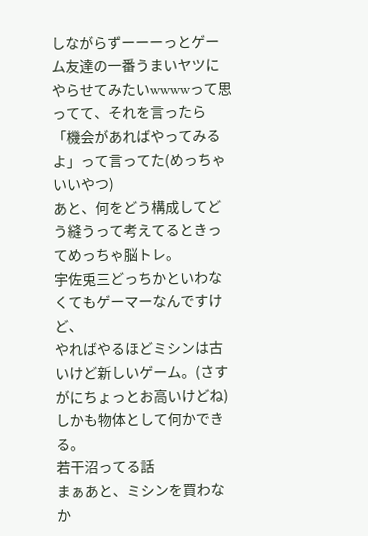しながらずーーーっとゲーム友達の一番うまいヤツにやらせてみたいwwwwって思ってて、それを言ったら「機会があればやってみるよ」って言ってた(めっちゃいいやつ)
あと、何をどう構成してどう縫うって考えてるときってめっちゃ脳トレ。
宇佐兎三どっちかといわなくてもゲーマーなんですけど、
やればやるほどミシンは古いけど新しいゲーム。(さすがにちょっとお高いけどね)
しかも物体として何かできる。
若干沼ってる話
まぁあと、ミシンを買わなか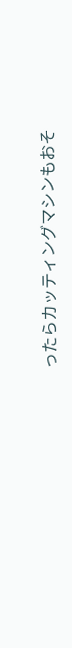ったらカッティングマシンもおそ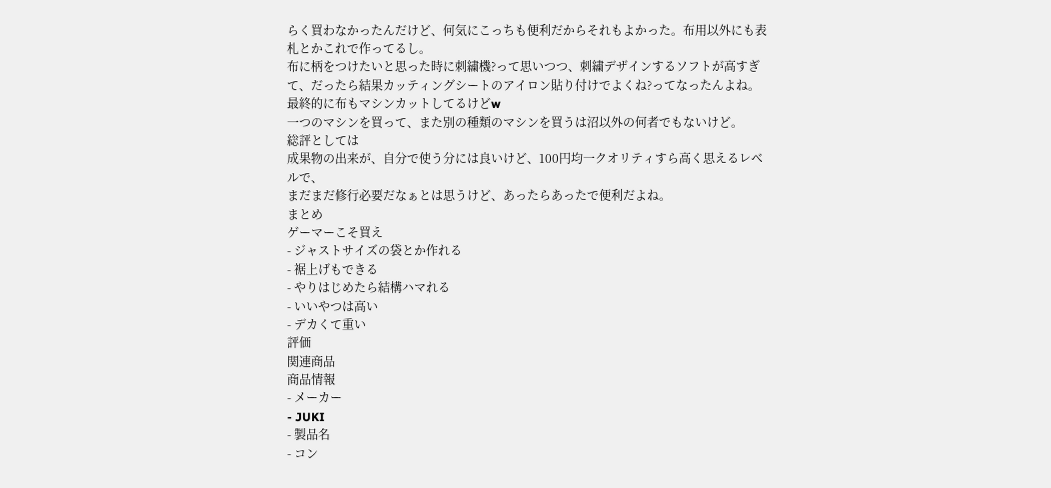らく買わなかったんだけど、何気にこっちも便利だからそれもよかった。布用以外にも表札とかこれで作ってるし。
布に柄をつけたいと思った時に刺繍機?って思いつつ、刺繍デザインするソフトが高すぎて、だったら結果カッティングシートのアイロン貼り付けでよくね?ってなったんよね。
最終的に布もマシンカットしてるけどw
一つのマシンを買って、また別の種類のマシンを買うは沼以外の何者でもないけど。
総評としては
成果物の出来が、自分で使う分には良いけど、100円均一クオリティすら高く思えるレベルで、
まだまだ修行必要だなぁとは思うけど、あったらあったで便利だよね。
まとめ
ゲーマーこそ買え
- ジャストサイズの袋とか作れる
- 裾上げもできる
- やりはじめたら結構ハマれる
- いいやつは高い
- デカくて重い
評価
関連商品
商品情報
- メーカー
- JUKI
- 製品名
- コン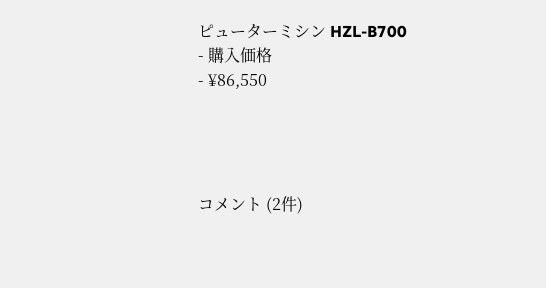ピューターミシン HZL-B700
- 購入価格
- ¥86,550




コメント (2件)